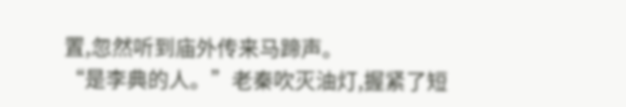置,忽然听到庙外传来马蹄声。
“是李典的人。”老秦吹灭油灯,握紧了短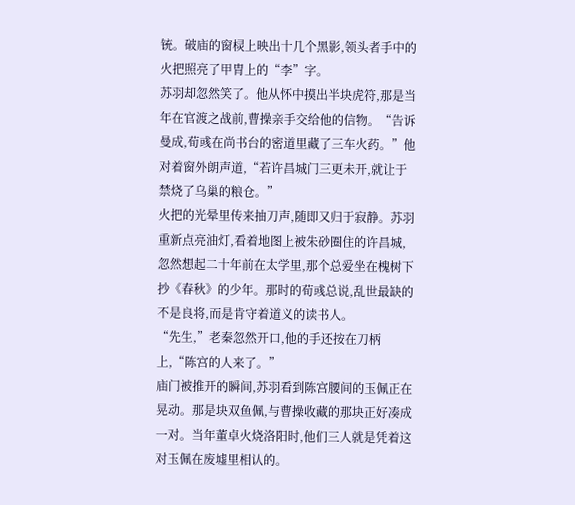铳。破庙的窗棂上映出十几个黑影,领头者手中的火把照亮了甲胄上的“李”字。
苏羽却忽然笑了。他从怀中摸出半块虎符,那是当年在官渡之战前,曹操亲手交给他的信物。“告诉曼成,荀彧在尚书台的密道里藏了三车火药。”他对着窗外朗声道,“若许昌城门三更未开,就让于禁烧了乌巢的粮仓。”
火把的光晕里传来抽刀声,随即又归于寂静。苏羽重新点亮油灯,看着地图上被朱砂圈住的许昌城,忽然想起二十年前在太学里,那个总爱坐在槐树下抄《春秋》的少年。那时的荀彧总说,乱世最缺的不是良将,而是肯守着道义的读书人。
“先生,”老秦忽然开口,他的手还按在刀柄上,“陈宫的人来了。”
庙门被推开的瞬间,苏羽看到陈宫腰间的玉佩正在晃动。那是块双鱼佩,与曹操收藏的那块正好凑成一对。当年董卓火烧洛阳时,他们三人就是凭着这对玉佩在废墟里相认的。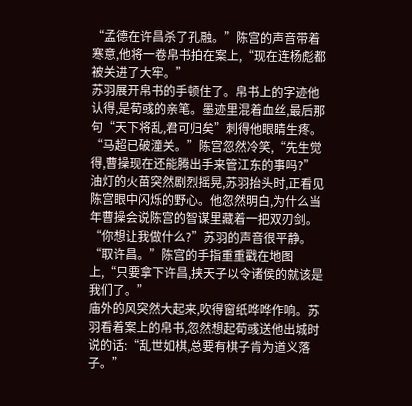“孟德在许昌杀了孔融。”陈宫的声音带着寒意,他将一卷帛书拍在案上,“现在连杨彪都被关进了大牢。”
苏羽展开帛书的手顿住了。帛书上的字迹他认得,是荀彧的亲笔。墨迹里混着血丝,最后那句“天下将乱,君可归矣”刺得他眼睛生疼。
“马超已破潼关。”陈宫忽然冷笑,“先生觉得,曹操现在还能腾出手来管江东的事吗?”
油灯的火苗突然剧烈摇晃,苏羽抬头时,正看见陈宫眼中闪烁的野心。他忽然明白,为什么当年曹操会说陈宫的智谋里藏着一把双刃剑。
“你想让我做什么?”苏羽的声音很平静。
“取许昌。”陈宫的手指重重戳在地图上,“只要拿下许昌,挟天子以令诸侯的就该是我们了。”
庙外的风突然大起来,吹得窗纸哗哗作响。苏羽看着案上的帛书,忽然想起荀彧送他出城时说的话:“乱世如棋,总要有棋子肯为道义落子。”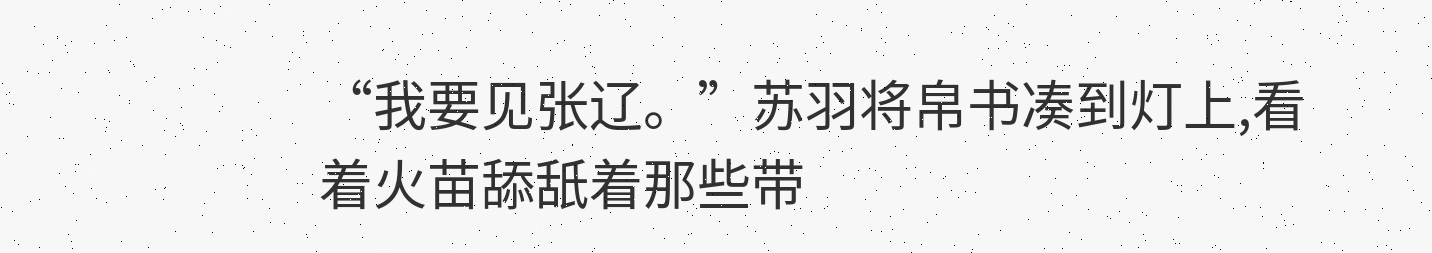“我要见张辽。”苏羽将帛书凑到灯上,看着火苗舔舐着那些带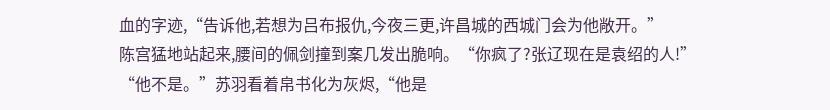血的字迹,“告诉他,若想为吕布报仇,今夜三更,许昌城的西城门会为他敞开。”
陈宫猛地站起来,腰间的佩剑撞到案几发出脆响。“你疯了?张辽现在是袁绍的人!”
“他不是。”苏羽看着帛书化为灰烬,“他是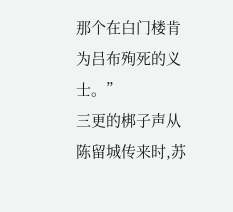那个在白门楼肯为吕布殉死的义士。”
三更的梆子声从陈留城传来时,苏